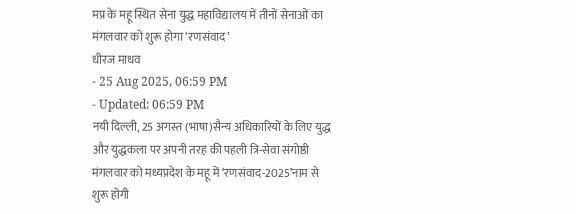मप्र के महू स्थित सेना युद्ध महाविद्यालय में तीनों सेनाओं का मंगलवार को शुरू होगा ‘रणसंवाद’
धीरज माधव
- 25 Aug 2025, 06:59 PM
- Updated: 06:59 PM
नयी दिल्ली, 25 अगस्त (भाषा)सैन्य अधिकारियों के लिए युद्ध और युद्धकला पर अपनी तरह की पहली त्रि-सेवा संगोष्ठी मंगलवार को मध्यप्रदेश के महू में ‘रणसंवाद-2025’नाम से शुरू होगी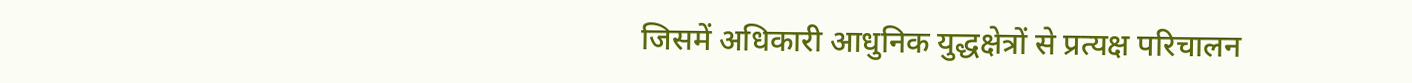जिसमें अधिकारी आधुनिक युद्धक्षेत्रों से प्रत्यक्ष परिचालन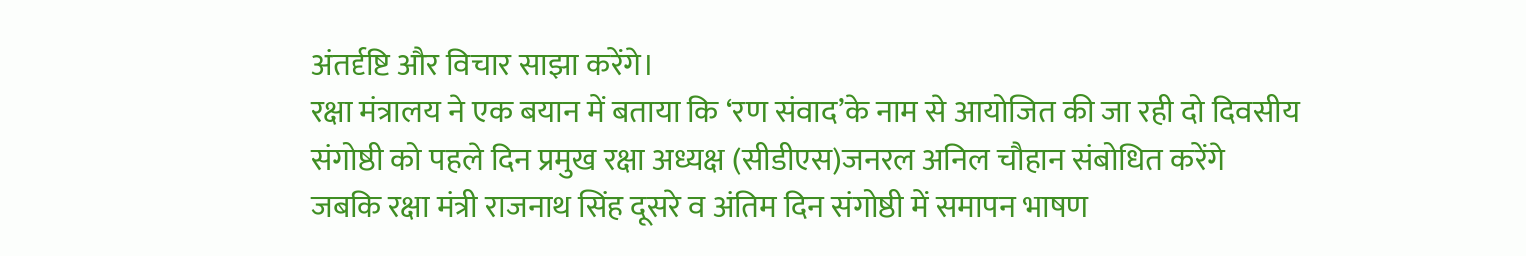अंतर्दृष्टि और विचार साझा करेंगे।
रक्षा मंत्रालय ने एक बयान में बताया कि ‘रण संवाद’के नाम से आयोजित की जा रही दो दिवसीय संगोष्ठी को पहले दिन प्रमुख रक्षा अध्यक्ष (सीडीएस)जनरल अनिल चौहान संबोधित करेंगे जबकि रक्षा मंत्री राजनाथ सिंह दूसरे व अंतिम दिन संगोष्ठी में समापन भाषण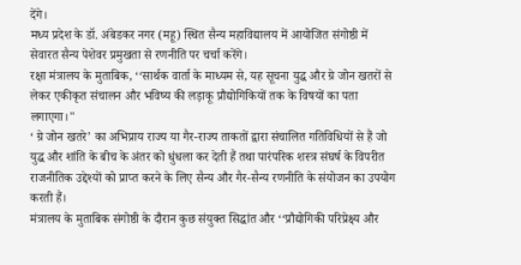देंगे।
मध्य प्रदेश के डॉ. अंबेडकर नगर (महू) स्थित सैन्य महाविद्यालय में आयोजित संगोष्ठी में सेवारत सैन्य पेशेवर प्रमुखता से रणनीति पर चर्चा करेंगे।
रक्षा मंत्रालय के मुताबिक, ‘‘सार्थक वार्ता के माध्यम से, यह सूचना युद्ध और ग्रे जोन खतरों से लेकर एकीकृत संचालन और भविष्य की लड़ाकू प्रौद्योगिकियों तक के विषयों का पता लगाएगा।"
‘ ग्रे जोन खतरे’ का अभिप्राय राज्य या गैर-राज्य ताकतों द्वारा संचालित गतिविधियों से हैं जो युद्ध और शांति के बीच के अंतर को धुंधला कर देती हैं तथा पारंपरिक शस्त्र संघर्ष के विपरीत राजनीतिक उद्देश्यों को प्राप्त करने के लिए सैन्य और गैर-सैन्य रणनीति के संयोजन का उपयोग करती हैं।
मंत्रालय के मुताबिक संगोष्ठी के दौरान कुछ संयुक्त सिद्धांत और ‘‘प्रौद्योगिकी परिप्रेक्ष्य और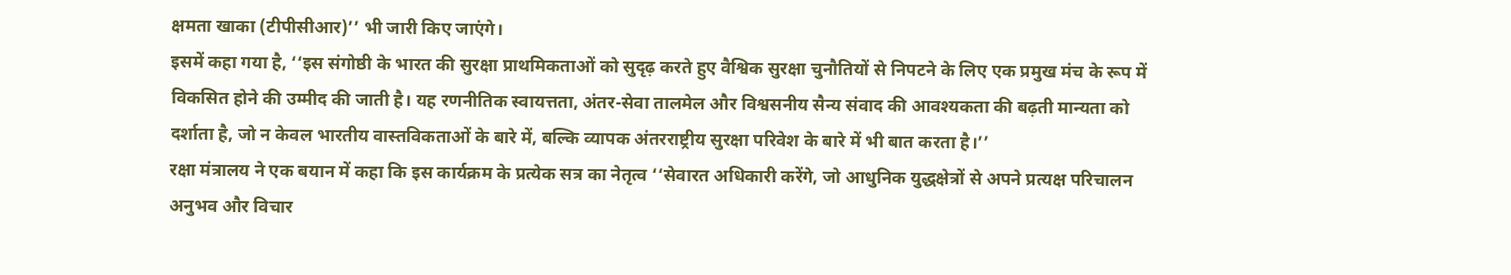क्षमता खाका (टीपीसीआर)’’ भी जारी किए जाएंगे।
इसमें कहा गया है, ‘‘इस संगोष्ठी के भारत की सुरक्षा प्राथमिकताओं को सुदृढ़ करते हुए वैश्विक सुरक्षा चुनौतियों से निपटने के लिए एक प्रमुख मंच के रूप में विकसित होने की उम्मीद की जाती है। यह रणनीतिक स्वायत्तता, अंतर-सेवा तालमेल और विश्वसनीय सैन्य संवाद की आवश्यकता की बढ़ती मान्यता को दर्शाता है, जो न केवल भारतीय वास्तविकताओं के बारे में, बल्कि व्यापक अंतरराष्ट्रीय सुरक्षा परिवेश के बारे में भी बात करता है।’’
रक्षा मंत्रालय ने एक बयान में कहा कि इस कार्यक्रम के प्रत्येक सत्र का नेतृत्व ‘‘सेवारत अधिकारी करेंगे, जो आधुनिक युद्धक्षेत्रों से अपने प्रत्यक्ष परिचालन अनुभव और विचार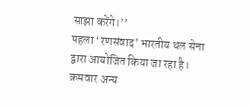साझा करेंगे।’’
पहला ‘रणसंवाद’ भारतीय थल सेना द्वारा आयोजित किया जा रहा है। क्रमवार अन्य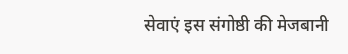सेवाएं इस संगोष्ठी की मेजबानी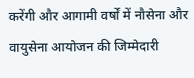करेंगी और आगामी वर्षों में नौसेना और वायुसेना आयोजन की जिम्मेदारी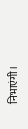निभाएंगी।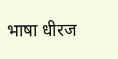भाषा धीरज